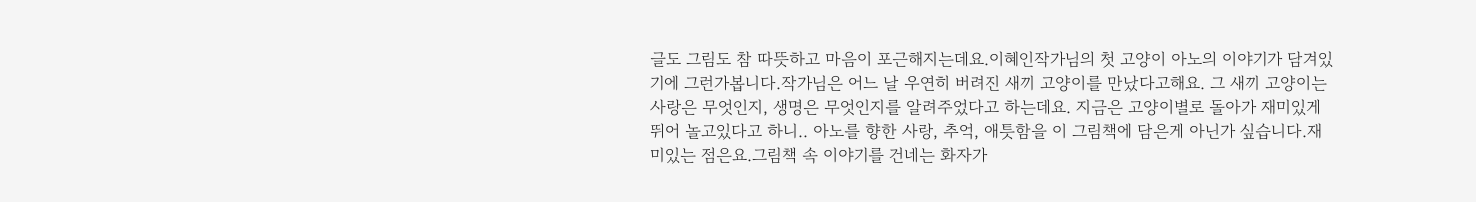글도 그림도 참 따뜻하고 마음이 포근해지는데요.이혜인작가님의 첫 고양이 아노의 이야기가 담겨있기에 그런가봅니다.작가님은 어느 날 우연히 버려진 새끼 고양이를 만났다고해요. 그 새끼 고양이는 사랑은 무엇인지, 생명은 무엇인지를 알려주었다고 하는데요. 지금은 고양이별로 돌아가 재미있게 뛰어 놀고있다고 하니.. 아노를 향한 사랑, 추억, 애틋함을 이 그림책에 담은게 아닌가 싶습니다.재미있는 점은요.그림책 속 이야기를 건네는 화자가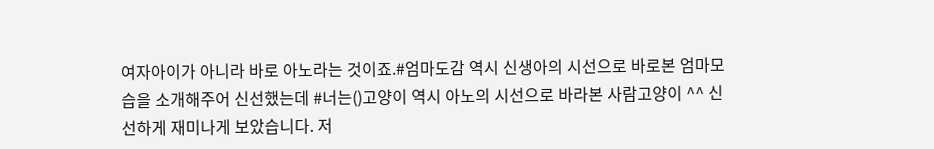여자아이가 아니라 바로 아노라는 것이죠.#엄마도감 역시 신생아의 시선으로 바로본 엄마모습을 소개해주어 신선했는데 #너는()고양이 역시 아노의 시선으로 바라본 사람고양이 ^^ 신선하게 재미나게 보았습니다. 저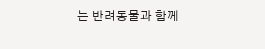는 반려동물과 함께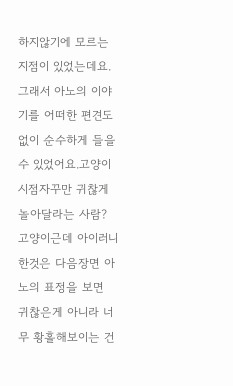하지않기에 모르는 지점이 있었는데요. 그래서 아노의 이야기를 어떠한 편견도 없이 순수하게 들을 수 있었어요.고양이시점자꾸만 귀찮게 놀아달라는 사람? 고양이근데 아이러니한것은 다음장면 아노의 표정을 보면 귀찮은게 아니라 너무 황홀해보이는 건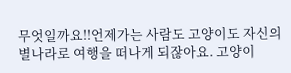무엇일까요!!언제가는 사람도 고양이도 자신의 별나라로 여행을 떠나게 되잖아요. 고양이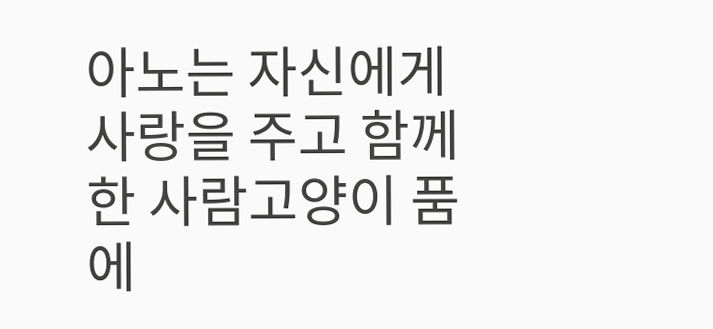아노는 자신에게 사랑을 주고 함께한 사람고양이 품에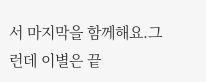서 마지막을 함께해요.그런데 이별은 끝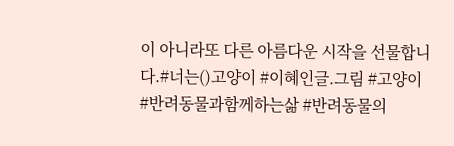이 아니라또 다른 아름다운 시작을 선물합니다.#너는()고양이 #이혜인글.그림 #고양이 #반려동물과함께하는삶 #반려동물의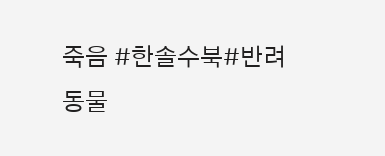죽음 #한솔수북#반려동물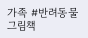가족 #반려동물그림책